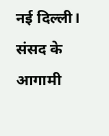नई दिल्ली। संसद के आगामी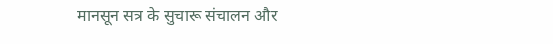मानसून सत्र के सुचारू संचालन और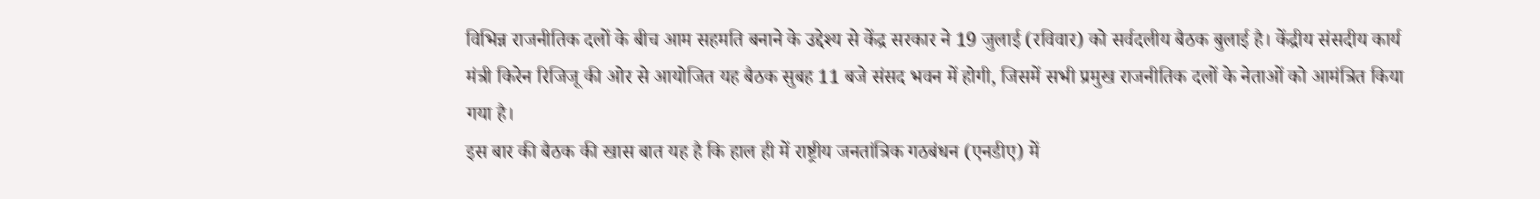विभिन्न राजनीतिक दलों के बीच आम सहमति बनाने के उद्देश्य से केंद्र सरकार ने 19 जुलाई (रविवार) को सर्वदलीय बैठक बुलाई है। केंद्रीय संसदीय कार्य मंत्री किरेन रिजिजू की ओर से आयोजित यह बैठक सुबह 11 बजे संसद भवन में होगी, जिसमें सभी प्रमुख राजनीतिक दलों के नेताओं को आमंत्रित किया गया है।
इस बार की बैठक की खास बात यह है कि हाल ही में राष्ट्रीय जनतांत्रिक गठबंधन (एनडीए) में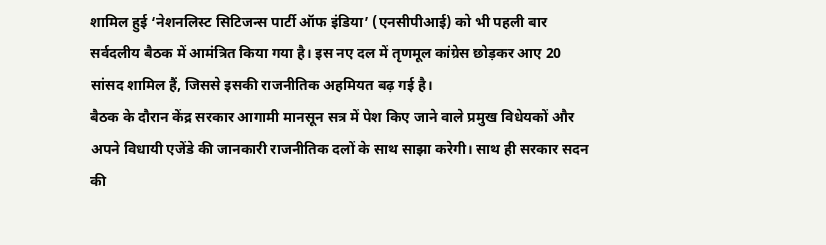शामिल हुई ‘नेशनलिस्ट सिटिजन्स पार्टी ऑफ इंडिया’ (एनसीपीआई) को भी पहली बार सर्वदलीय बैठक में आमंत्रित किया गया है। इस नए दल में तृणमूल कांग्रेस छोड़कर आए 20 सांसद शामिल हैं, जिससे इसकी राजनीतिक अहमियत बढ़ गई है।
बैठक के दौरान केंद्र सरकार आगामी मानसून सत्र में पेश किए जाने वाले प्रमुख विधेयकों और अपने विधायी एजेंडे की जानकारी राजनीतिक दलों के साथ साझा करेगी। साथ ही सरकार सदन की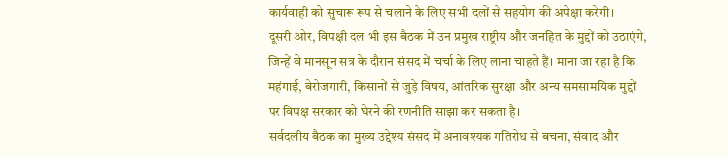कार्यवाही को सुचारू रूप से चलाने के लिए सभी दलों से सहयोग की अपेक्षा करेगी।
दूसरी ओर, विपक्षी दल भी इस बैठक में उन प्रमुख राष्ट्रीय और जनहित के मुद्दों को उठाएंगे, जिन्हें वे मानसून सत्र के दौरान संसद में चर्चा के लिए लाना चाहते हैं। माना जा रहा है कि महंगाई, बेरोजगारी, किसानों से जुड़े विषय, आंतरिक सुरक्षा और अन्य समसामयिक मुद्दों पर विपक्ष सरकार को घेरने की रणनीति साझा कर सकता है।
सर्वदलीय बैठक का मुख्य उद्देश्य संसद में अनावश्यक गतिरोध से बचना, संवाद और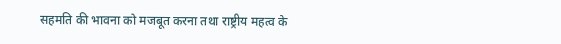सहमति की भावना को मजबूत करना तथा राष्ट्रीय महत्व के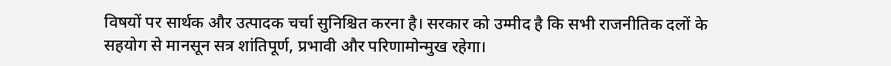विषयों पर सार्थक और उत्पादक चर्चा सुनिश्चित करना है। सरकार को उम्मीद है कि सभी राजनीतिक दलों के सहयोग से मानसून सत्र शांतिपूर्ण, प्रभावी और परिणामोन्मुख रहेगा।